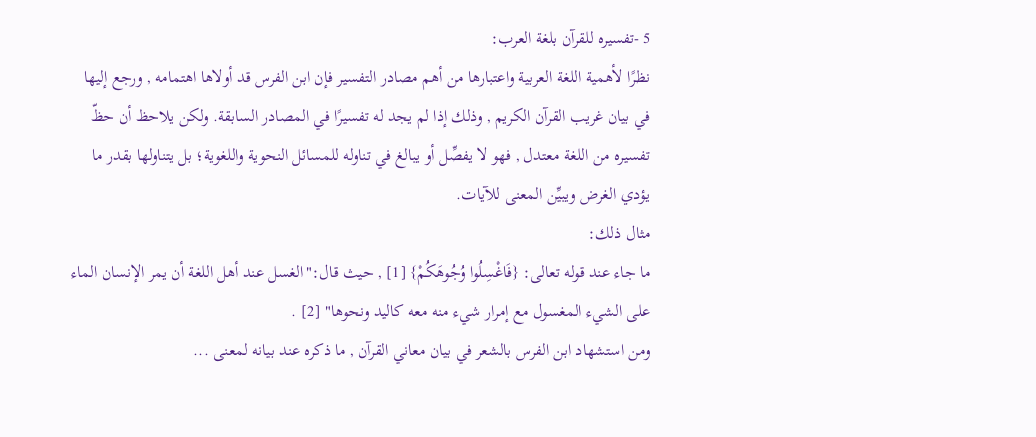5 -تفسيره للقرآن بلغة العرب:
نظرًا لأهمية اللغة العربية واعتبارها من أهم مصادر التفسير فإن ابن الفرس قد أولاها اهتمامه , ورجع إليها في بيان غريب القرآن الكريم , وذلك إذا لم يجد له تفسيرًا في المصادر السابقة. ولكن يلاحظ أن حظّ تفسيره من اللغة معتدل , فهو لا يفصِّل أو يبالغ في تناوله للمسائل النحوية واللغوية؛ بل يتناولها بقدر ما يؤدي الغرض ويبيِّن المعنى للآيات.
مثال ذلك:
ما جاء عند قوله تعالى: {فَاغْسِلُوا وُجُوهَكُمْ} [1] , حيث قال:"الغسل عند أهل اللغة أن يمر الإنسان الماء على الشيء المغسول مع إمرار شيء منه معه كاليد ونحوها" [2] .
ومن استشهاد ابن الفرس بالشعر في بيان معاني القرآن , ما ذكره عند بيانه لمعنى ...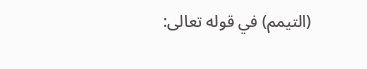(التيمم) في قوله تعالى: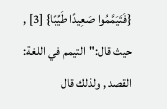{فَتَيَمَّمُوا صَعِيدًا طَيِّبًا} [3] , حيث قال:"التيمم في اللغة: القصد , ولذلك قال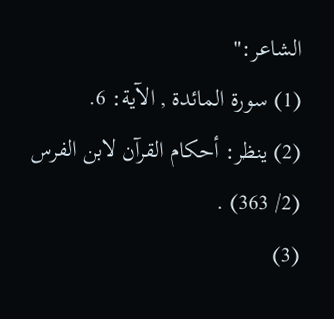الشاعر:"
(1) سورة المائدة , الآية: 6.
(2) ينظر: أحكام القرآن لابن الفرس (2/ 363) .
(3)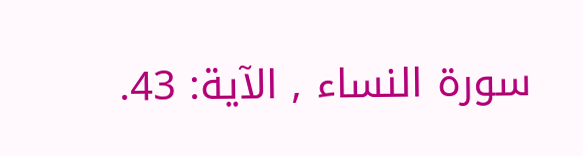سورة النساء , الآية: 43.